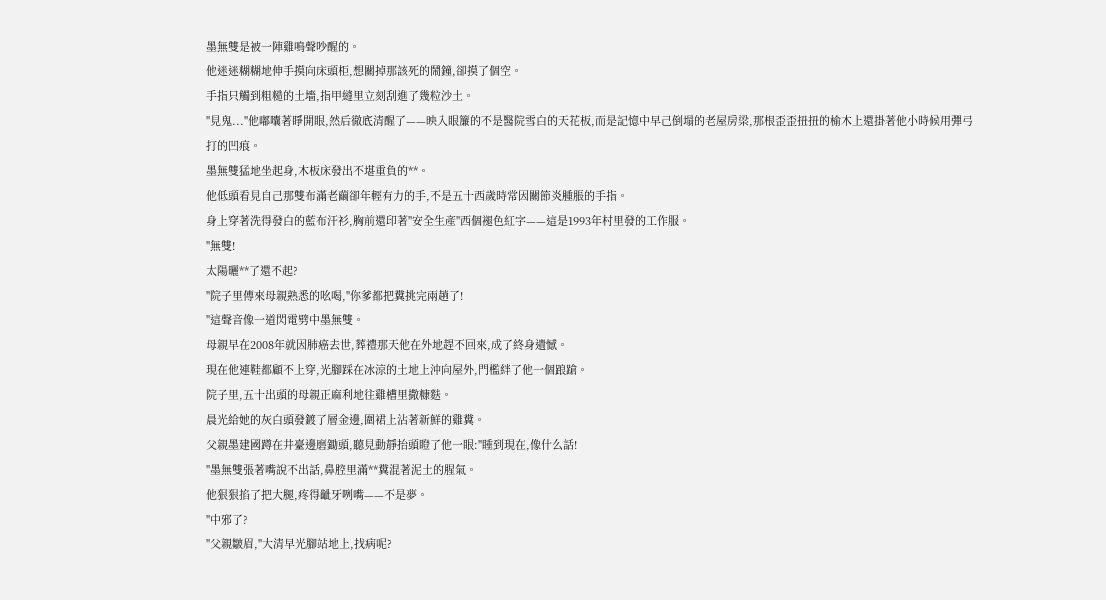墨無雙是被一陣雞鳴聲吵醒的。
他迷迷糊糊地伸手摸向床頭柜,想關掉那該死的鬧鐘,卻摸了個空。
手指只觸到粗糙的土墻,指甲縫里立刻刮進了幾粒沙土。
"見鬼..."他嘟囔著睜開眼,然后徹底清醒了——映入眼簾的不是醫院雪白的天花板,而是記憶中早己倒塌的老屋房梁,那根歪歪扭扭的榆木上還掛著他小時候用彈弓打的凹痕。
墨無雙猛地坐起身,木板床發出不堪重負的**。
他低頭看見自己那雙布滿老繭卻年輕有力的手,不是五十西歲時常因關節炎腫脹的手指。
身上穿著洗得發白的藍布汗衫,胸前還印著"安全生產"西個褪色紅字——這是1993年村里發的工作服。
"無雙!
太陽曬**了還不起?
"院子里傳來母親熟悉的吆喝,"你爹都把糞挑完兩趟了!
"這聲音像一道閃電劈中墨無雙。
母親早在2008年就因肺癌去世,葬禮那天他在外地趕不回來,成了終身遺憾。
現在他連鞋都顧不上穿,光腳踩在冰涼的土地上沖向屋外,門檻絆了他一個踉蹌。
院子里,五十出頭的母親正麻利地往雞槽里撒糠麩。
晨光給她的灰白頭發鍍了層金邊,圍裙上沾著新鮮的雞糞。
父親墨建國蹲在井臺邊磨鋤頭,聽見動靜抬頭瞪了他一眼:"睡到現在,像什么話!
"墨無雙張著嘴說不出話,鼻腔里滿**糞混著泥土的腥氣。
他狠狠掐了把大腿,疼得齜牙咧嘴——不是夢。
"中邪了?
"父親皺眉,"大清早光腳站地上,找病呢?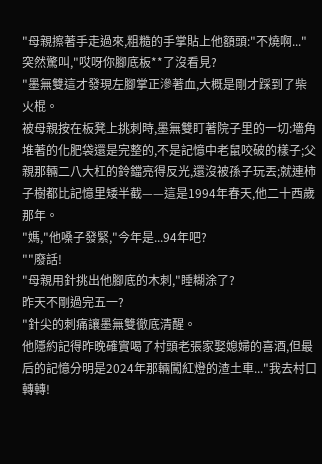"母親擦著手走過來,粗糙的手掌貼上他額頭:"不燒啊..."突然驚叫,"哎呀你腳底板**了沒看見?
"墨無雙這才發現左腳掌正滲著血,大概是剛才踩到了柴火棍。
被母親按在板凳上挑刺時,墨無雙盯著院子里的一切:墻角堆著的化肥袋還是完整的,不是記憶中老鼠咬破的樣子;父親那輛二八大杠的鈴鐺亮得反光,還沒被孫子玩丟;就連柿子樹都比記憶里矮半截——這是1994年春天,他二十西歲那年。
"媽,"他嗓子發緊,"今年是...94年吧?
""廢話!
"母親用針挑出他腳底的木刺,"睡糊涂了?
昨天不剛過完五一?
"針尖的刺痛讓墨無雙徹底清醒。
他隱約記得昨晚確實喝了村頭老張家娶媳婦的喜酒,但最后的記憶分明是2024年那輛闖紅燈的渣土車..."我去村口轉轉!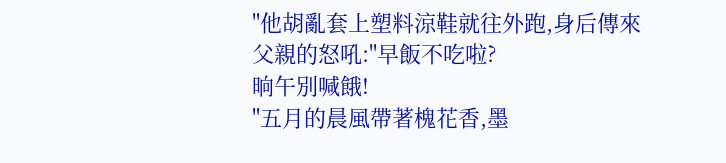"他胡亂套上塑料涼鞋就往外跑,身后傳來父親的怒吼:"早飯不吃啦?
晌午別喊餓!
"五月的晨風帶著槐花香,墨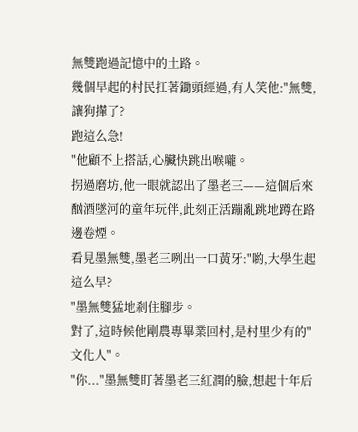無雙跑過記憶中的土路。
幾個早起的村民扛著鋤頭經過,有人笑他:"無雙,讓狗攆了?
跑這么急!
"他顧不上搭話,心臟快跳出喉嚨。
拐過磨坊,他一眼就認出了墨老三——這個后來酗酒墜河的童年玩伴,此刻正活蹦亂跳地蹲在路邊卷煙。
看見墨無雙,墨老三咧出一口黃牙:"喲,大學生起這么早?
"墨無雙猛地剎住腳步。
對了,這時候他剛農專畢業回村,是村里少有的"文化人"。
"你..."墨無雙盯著墨老三紅潤的臉,想起十年后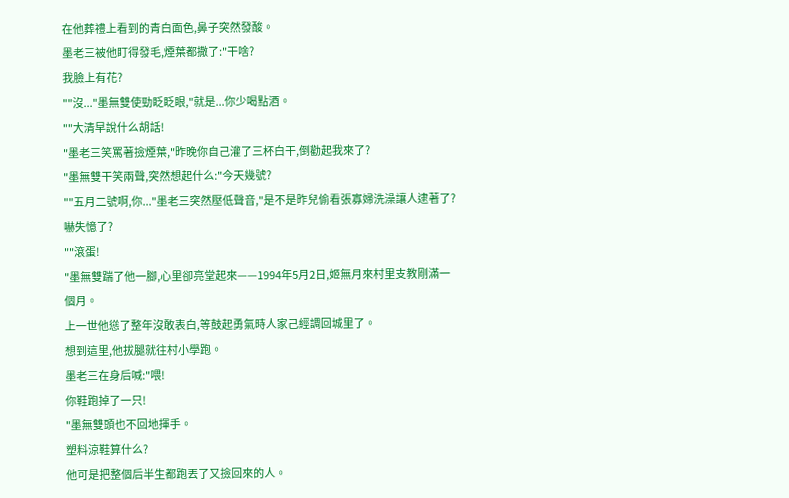在他葬禮上看到的青白面色,鼻子突然發酸。
墨老三被他盯得發毛,煙葉都撒了:"干啥?
我臉上有花?
""沒..."墨無雙使勁眨眨眼,"就是...你少喝點酒。
""大清早說什么胡話!
"墨老三笑罵著撿煙葉,"昨晚你自己灌了三杯白干,倒勸起我來了?
"墨無雙干笑兩聲,突然想起什么:"今天幾號?
""五月二號啊,你..."墨老三突然壓低聲音,"是不是昨兒偷看張寡婦洗澡讓人逮著了?
嚇失憶了?
""滾蛋!
"墨無雙踹了他一腳,心里卻亮堂起來——1994年5月2日,姬無月來村里支教剛滿一個月。
上一世他慫了整年沒敢表白,等鼓起勇氣時人家己經調回城里了。
想到這里,他拔腿就往村小學跑。
墨老三在身后喊:"喂!
你鞋跑掉了一只!
"墨無雙頭也不回地揮手。
塑料涼鞋算什么?
他可是把整個后半生都跑丟了又撿回來的人。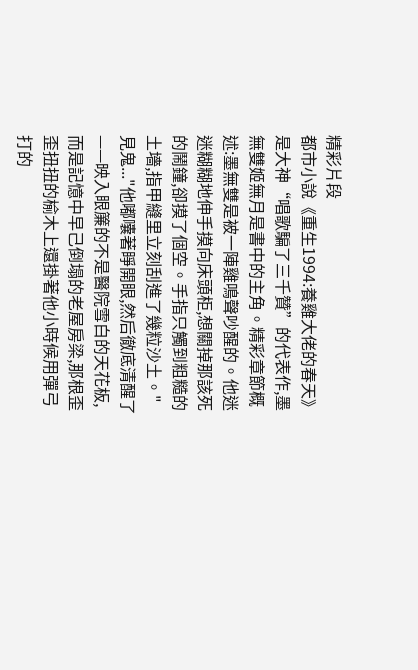精彩片段
都市小說《重生1994:養雞大佬的春天》是大神“唱歌騙了三千贊”的代表作,墨無雙姬無月是書中的主角。精彩章節概述:墨無雙是被一陣雞鳴聲吵醒的。他迷迷糊糊地伸手摸向床頭柜,想關掉那該死的鬧鐘,卻摸了個空。手指只觸到粗糙的土墻,指甲縫里立刻刮進了幾粒沙土。"見鬼..."他嘟囔著睜開眼,然后徹底清醒了——映入眼簾的不是醫院雪白的天花板,而是記憶中早己倒塌的老屋房梁,那根歪歪扭扭的榆木上還掛著他小時候用彈弓打的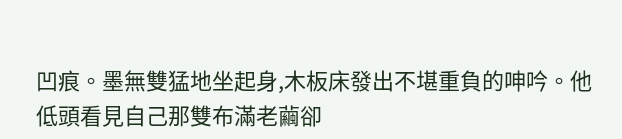凹痕。墨無雙猛地坐起身,木板床發出不堪重負的呻吟。他低頭看見自己那雙布滿老繭卻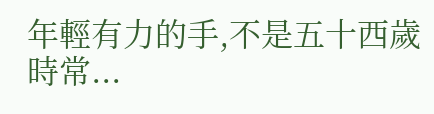年輕有力的手,不是五十西歲時常...